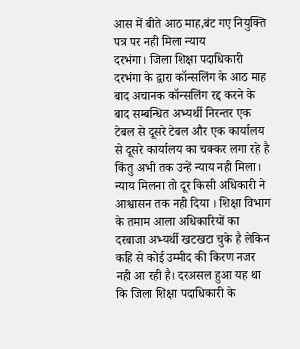आस में बीते आठ माह,बंट गए नियुक्ति पत्र पर नही मिला न्याय
दरभंगा। जिला शिक्षा पदाधिकारी दरभंगा के द्वारा कॉन्सलिंग के आठ माह बाद अचानक कॉन्सलिंग रद्द करने के बाद सम्बन्धित अभ्यर्थी निरन्तर एक टेबल से दूसरे टेबल और एक कार्यालय से दूसरे कार्यालय का चक्कर लगा रहे है किंतु अभी तक उन्हें न्याय नही मिला। न्याय मिलना तो दूर किसी अधिकारी ने आश्वासन तक नही दिया । शिक्षा विभाग के तमाम आला अधिकारियों का दरबाजा अभ्यर्थी खटखटा चुके है लेकिन कहि से कोई उम्मीद की किरण नजर नही आ रही है। दरअसल हुआ यह था कि जिला शिक्षा पदाधिकारी के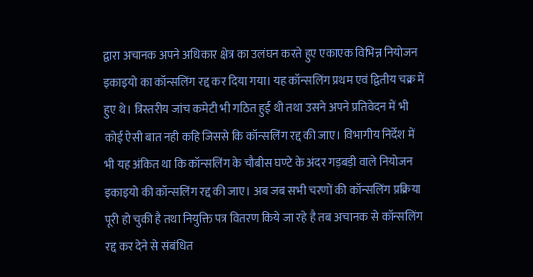द्वारा अचानक अपने अधिकार क्षेत्र का उलंघन करते हुए एकाएक विभिन्न नियोजन इकाइयो का कॉन्सलिंग रद्द कर दिया गया। यह कॉन्सलिंग प्रथम एवं द्वितीय चक्र में हुए थे। त्रिस्तरीय जांच कमेटी भी गठित हुई थी तथा उसने अपने प्रतिवेदन में भी कोई ऐसी बात नही कहि जिससे कि कॉन्सलिंग रद्द की जाए। विभागीय निर्देश में भी यह अंकित था कि कॉन्सलिंग के चौबीस घण्टे के अंदर गड़बड़ी वाले नियोजन इकाइयो की कॉन्सलिंग रद्द की जाए। अब जब सभी चरणों की कॉन्सलिंग प्रक्रिया पूरी हो चुकी है तथा नियुक्ति पत्र वितरण किये जा रहे है तब अचानक से कॉन्सलिंग रद्द कर देने से संबंधित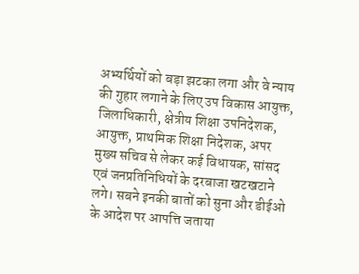अभ्यर्थियों को बड़ा झटका लगा और वे न्याय की गुहार लगाने के लिए उप विकास आयुक्त, जिलाधिकारी, क्षेत्रीय शिक्षा उपनिदेशक, आयुक्त, प्राथमिक शिक्षा निदेशक, अपर मुख्य सचिव से लेकर कई विधायक, सांसद एवं जनप्रतिनिधियों के दरबाजा खटखटाने लगे। सबने इनकी बातों को सुना और डीईओ के आदेश पर आपत्ति जताया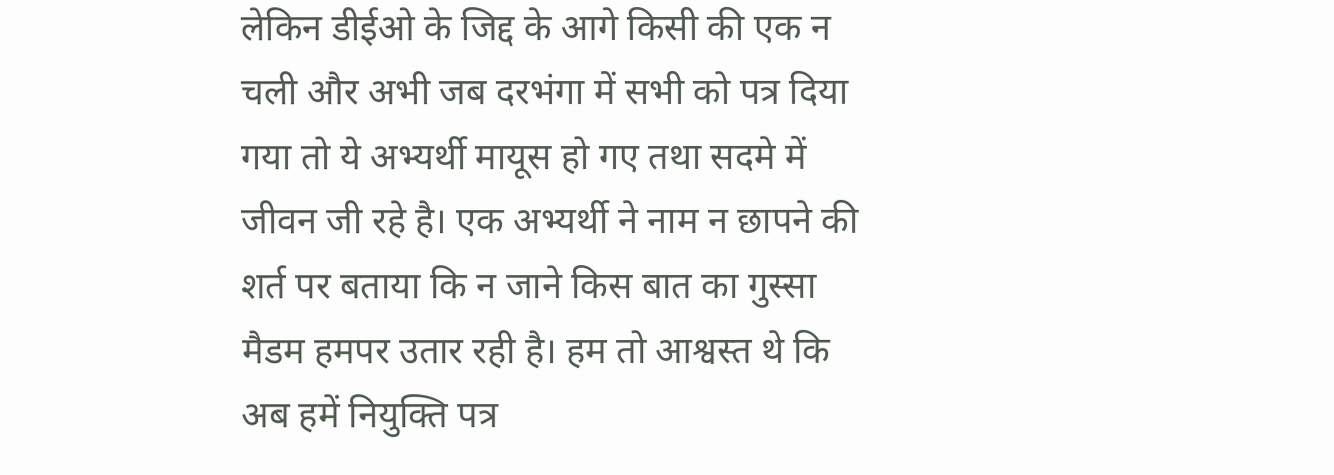लेकिन डीईओ के जिद्द के आगे किसी की एक न चली और अभी जब दरभंगा में सभी को पत्र दिया गया तो ये अभ्यर्थी मायूस हो गए तथा सदमे में जीवन जी रहे है। एक अभ्यर्थी ने नाम न छापने की शर्त पर बताया कि न जाने किस बात का गुस्सा मैडम हमपर उतार रही है। हम तो आश्वस्त थे कि अब हमें नियुक्ति पत्र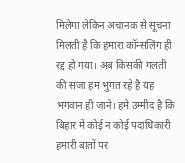मिलेगा लेकिन अचानक से सूचना मिलती है कि हमारा कॉन्सलिंग ही रद्द हो गया। अब किसकी गलती की सजा हम भुगत रहे है यह भगवान ही जाने। हमे उम्मीद है कि बिहार में कोई न कोई पदाधिकारी हमारी बातों पर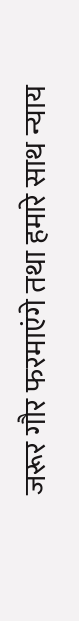जरूर गौर फरमाएंगे तथा हमारे साथ न्याय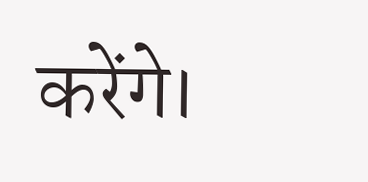करेंगे।